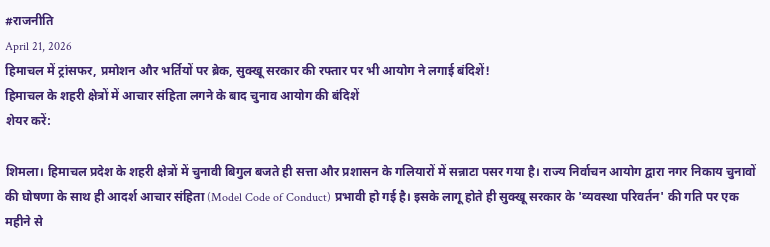#राजनीति
April 21, 2026
हिमाचल में ट्रांसफर, प्रमोशन और भर्तियों पर ब्रेक, सुक्खू सरकार की रफ्तार पर भी आयोग ने लगाई बंदिशें!
हिमाचल के शहरी क्षेत्रों में आचार संहिता लगने के बाद चुनाव आयोग की बंदिशें
शेयर करें:

शिमला। हिमाचल प्रदेश के शहरी क्षेत्रों में चुनावी बिगुल बजते ही सत्ता और प्रशासन के गलियारों में सन्नाटा पसर गया है। राज्य निर्वाचन आयोग द्वारा नगर निकाय चुनावों की घोषणा के साथ ही आदर्श आचार संहिता (Model Code of Conduct) प्रभावी हो गई है। इसके लागू होते ही सुक्खू सरकार के 'व्यवस्था परिवर्तन' की गति पर एक महीने से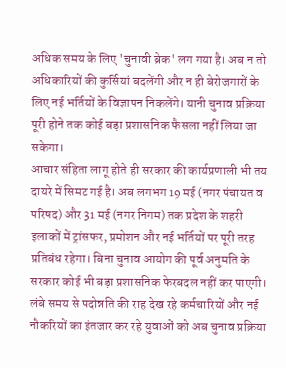अधिक समय के लिए 'चुनावी ब्रेक' लग गया है। अब न तो अधिकारियों की कुर्सियां बदलेंगी और न ही बेरोजगारों के लिए नई भर्तियों के विज्ञापन निकलेंगे। यानी चुनाव प्रक्रिया पूरी होने तक कोई बड़ा प्रशासनिक फैसला नहीं लिया जा सकेगा।
आचार संहिता लागू होते ही सरकार की कार्यप्रणाली भी तय दायरे में सिमट गई है। अब लगभग 19 मई (नगर पंचायत व परिषद) और 31 मई (नगर निगम) तक प्रदेश के शहरी इलाकों में ट्रांसफर, प्रमोशन और नई भर्तियों पर पूरी तरह प्रतिबंध रहेगा। बिना चुनाव आयोग की पूर्व अनुमति के सरकार कोई भी बड़ा प्रशासनिक फेरबदल नहीं कर पाएगी। लंबे समय से पदोन्नति की राह देख रहे कर्मचारियों और नई नौकरियों का इंतजार कर रहे युवाओं को अब चुनाव प्रक्रिया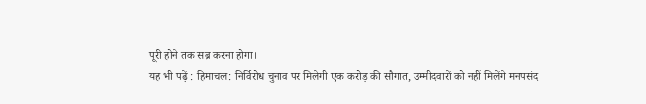पूरी होने तक सब्र करना होगा।
यह भी पढ़ें : हिमाचल: निर्विरोध चुनाव पर मिलेगी एक करोड़ की सौगात, उम्मीदवारों को नहीं मिलेंगे मनपसंद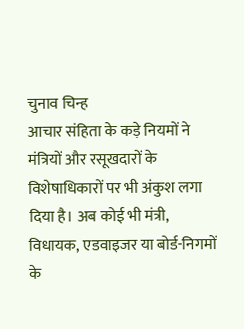चुनाव चिन्ह
आचार संहिता के कड़े नियमों ने मंत्रियों और रसूखदारों के विशेषाधिकारों पर भी अंकुश लगा दिया है। अब कोई भी मंत्री, विधायक, एडवाइजर या बोर्ड-निगमों के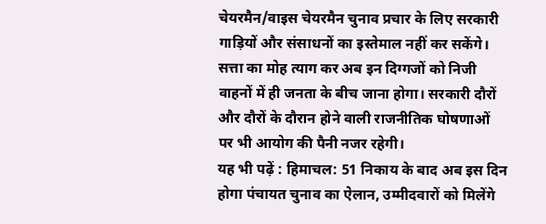चेयरमैन/वाइस चेयरमैन चुनाव प्रचार के लिए सरकारी गाड़ियों और संसाधनों का इस्तेमाल नहीं कर सकेंगे। सत्ता का मोह त्याग कर अब इन दिग्गजों को निजी वाहनों में ही जनता के बीच जाना होगा। सरकारी दौरों और दौरों के दौरान होने वाली राजनीतिक घोषणाओं पर भी आयोग की पैनी नजर रहेगी।
यह भी पढ़ें : हिमाचल: 51 निकाय के बाद अब इस दिन होगा पंचायत चुनाव का ऐलान, उम्मीदवारों को मिलेंगे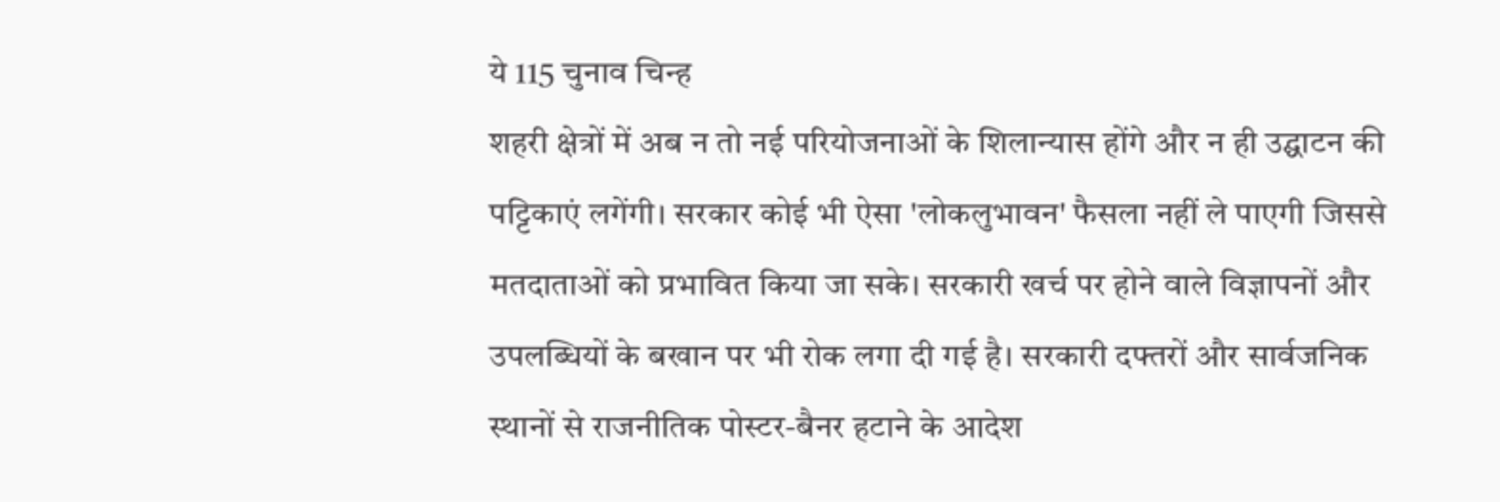ये 115 चुनाव चिन्ह
शहरी क्षेत्रों में अब न तो नई परियोजनाओं के शिलान्यास होंगे और न ही उद्घाटन की पट्टिकाएं लगेंगी। सरकार कोई भी ऐसा 'लोकलुभावन' फैसला नहीं ले पाएगी जिससे मतदाताओं को प्रभावित किया जा सके। सरकारी खर्च पर होने वाले विज्ञापनों और उपलब्धियों के बखान पर भी रोक लगा दी गई है। सरकारी दफ्तरों और सार्वजनिक स्थानों से राजनीतिक पोस्टर-बैनर हटाने के आदेश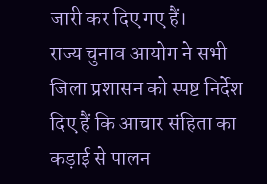जारी कर दिए गए हैं।
राज्य चुनाव आयोग ने सभी जिला प्रशासन को स्पष्ट निर्देश दिए हैं कि आचार संहिता का कड़ाई से पालन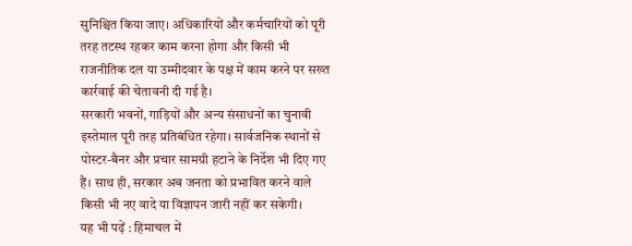सुनिश्चित किया जाए। अधिकारियों और कर्मचारियों को पूरी तरह तटस्थ रहकर काम करना होगा और किसी भी राजनीतिक दल या उम्मीदवार के पक्ष में काम करने पर सख्त कार्रवाई की चेतावनी दी गई है।
सरकारी भवनों, गाड़ियों और अन्य संसाधनों का चुनावी इस्तेमाल पूरी तरह प्रतिबंधित रहेगा। सार्वजनिक स्थानों से पोस्टर-बैनर और प्रचार सामग्री हटाने के निर्देश भी दिए गए हैं। साथ ही, सरकार अब जनता को प्रभावित करने वाले किसी भी नए वादे या विज्ञापन जारी नहीं कर सकेगी।
यह भी पढ़ें : हिमाचल में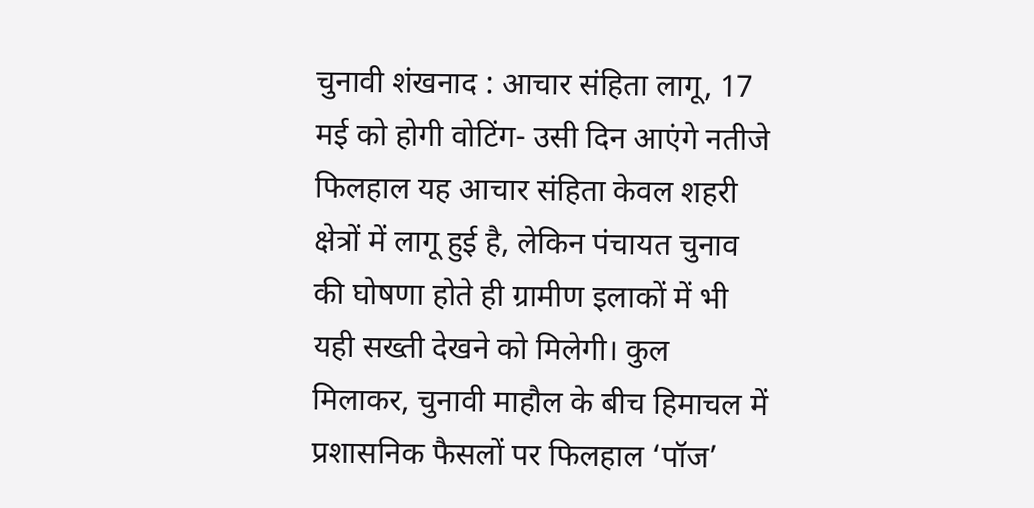चुनावी शंखनाद : आचार संहिता लागू, 17 मई को होगी वोटिंग- उसी दिन आएंगे नतीजे
फिलहाल यह आचार संहिता केवल शहरी क्षेत्रों में लागू हुई है, लेकिन पंचायत चुनाव की घोषणा होते ही ग्रामीण इलाकों में भी यही सख्ती देखने को मिलेगी। कुल मिलाकर, चुनावी माहौल के बीच हिमाचल में प्रशासनिक फैसलों पर फिलहाल ‘पॉज’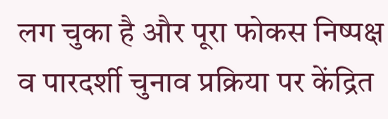लग चुका है और पूरा फोकस निष्पक्ष व पारदर्शी चुनाव प्रक्रिया पर केंद्रित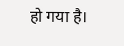हो गया है।